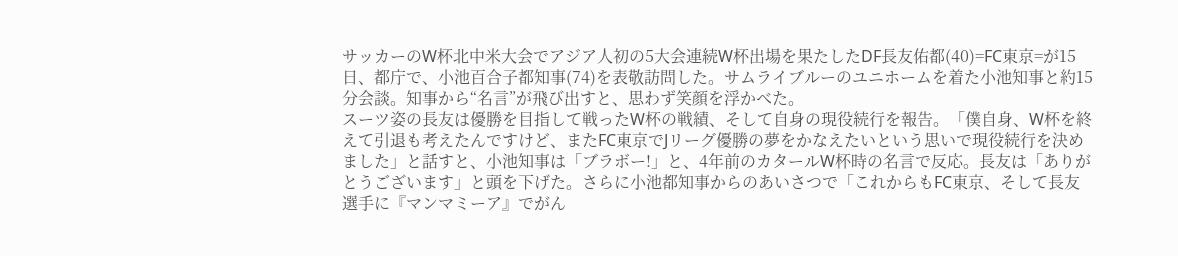サッカーのW杯北中米大会でアジア人初の5大会連続W杯出場を果たしたDF長友佑都(40)=FC東京=が15日、都庁で、小池百合子都知事(74)を表敬訪問した。サムライブルーのユニホームを着た小池知事と約15分会談。知事から“名言”が飛び出すと、思わず笑顔を浮かべた。
スーツ姿の長友は優勝を目指して戦ったW杯の戦績、そして自身の現役続行を報告。「僕自身、W杯を終えて引退も考えたんですけど、またFC東京でJリーグ優勝の夢をかなえたいという思いで現役続行を決めました」と話すと、小池知事は「ブラボー!」と、4年前のカタールW杯時の名言で反応。長友は「ありがとうございます」と頭を下げた。さらに小池都知事からのあいさつで「これからもFC東京、そして長友選手に『マンマミーア』でがん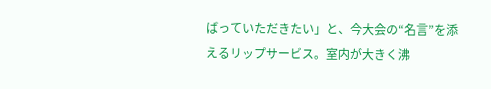ばっていただきたい」と、今大会の“名言”を添えるリップサービス。室内が大きく沸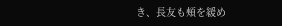き、長友も頰を緩め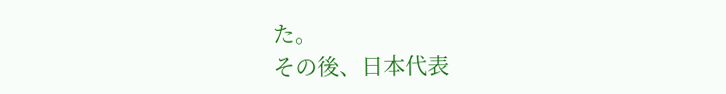た。
その後、日本代表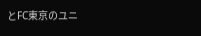とFC東京のユニ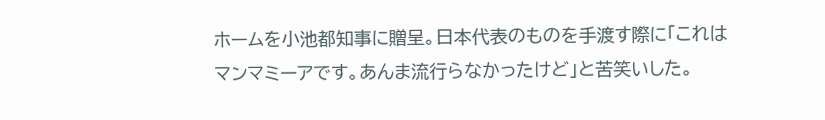ホームを小池都知事に贈呈。日本代表のものを手渡す際に「これはマンマミーアです。あんま流行らなかったけど」と苦笑いした。